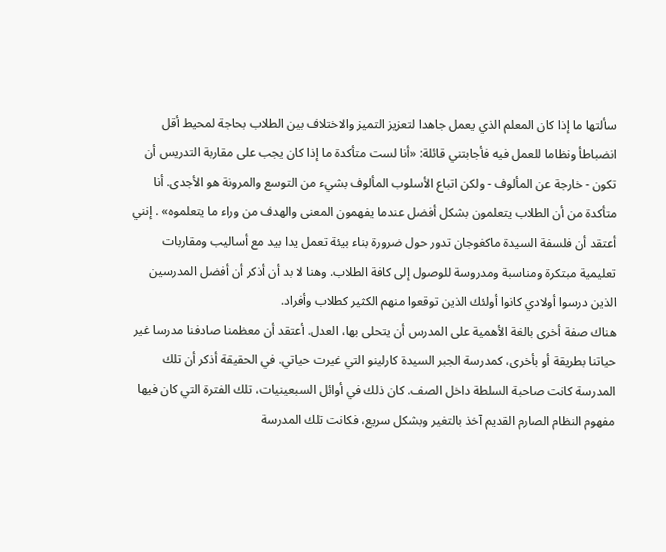سألتها ما إذا كان المعلم الذي يعمل جاهدا لتعزيز التميز والاختلاف بين الطلاب بحاجة لمحيط أقل انضباطأ ونظاما للعمل فيه فأجابتني قائلة: «أنا لست متأكدة ما إذا كان يجب على مقاربة التدريس أن تكون - خارجة عن المألوف - ولكن اتباع الأسلوب المألوف بشيء من التوسع والمرونة هو الأجدى. أنا متأكدة من أن الطلاب يتعلمون بشكل أفضل عندما يفهمون المعنى والهدف من وراء ما يتعلموه» . إنني أعتقد أن فلسفة السيدة ماكغوجان تدور حول ضرورة بناء بيئة تعمل يدا بيد مع أساليب ومقاربات تعليمية مبتكرة ومناسبة ومدروسة للوصول إلى كافة الطلاب. وهنا لا بد أن أذكر أن أفضل المدرسين الذين درسوا أولادي كانوا أولئك الذين توقعوا منهم الكثير كطلاب وأفراد.
هناك صفة أخرى بالغة الأهمية على المدرس أن يتحلى بها، العدل. أعتقد أن معظمنا صادفنا مدرسا غير حياتنا بطريقة أو بأخرى، كمدرسة الجبر السيدة كارلينو التي غيرت حياتي. في الحقيقة أذكر أن تلك المدرسة كانت صاحبة السلطة داخل الصف. كان ذلك في أوائل السبعينيات، تلك الفترة التي كان فيها مفهوم النظام الصارم القديم آخذ بالتغير وبشكل سريع، فكانت تلك المدرسة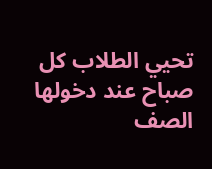تحيي الطلاب كل صباح عند دخولها الصف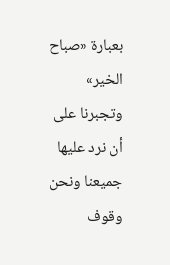بعبارة «صباح الخير» وتجبرنا على أن نرد عليها جميعنا ونحن وقوف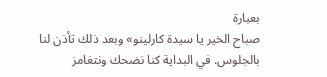بعبارة
صباح الخير يا سيدة كارلينو» وبعد ذلك تأذن لنا بالجلوس. في البداية كنا نضحك ونتغامز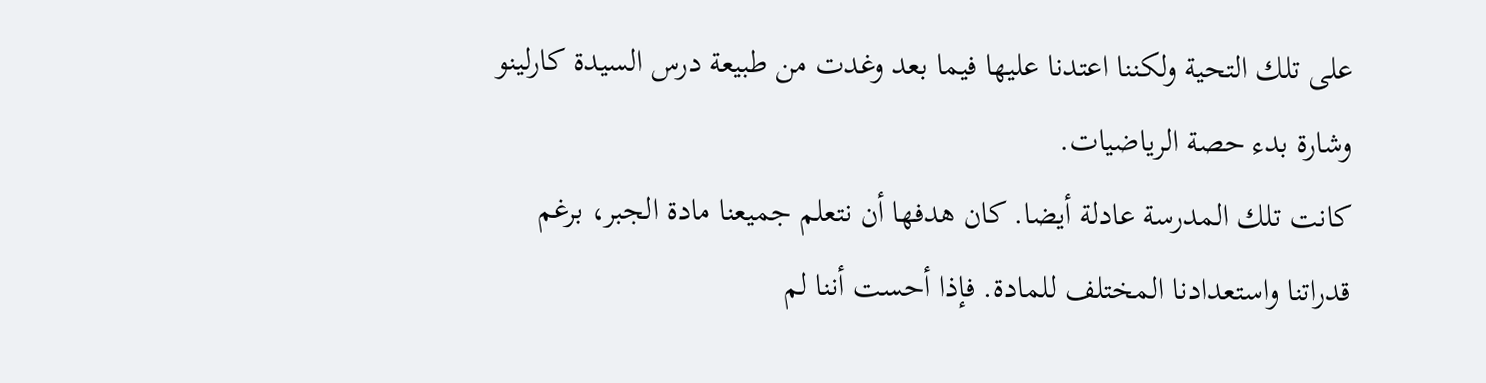على تلك التحية ولكننا اعتدنا عليها فيما بعد وغدت من طبيعة درس السيدة كارلينو وشارة بدء حصة الرياضيات.
كانت تلك المدرسة عادلة أيضا. كان هدفها أن نتعلم جميعنا مادة الجبر، برغم قدراتنا واستعدادنا المختلف للمادة. فإذا أحست أننا لم